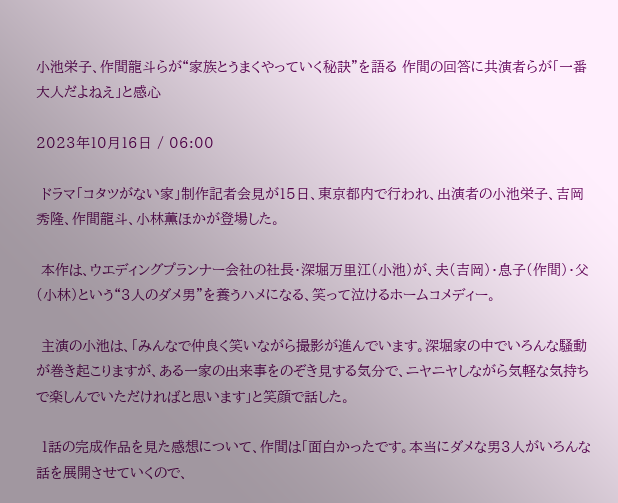小池栄子、作間龍斗らが“家族とうまくやっていく秘訣”を語る 作間の回答に共演者らが「一番大人だよねえ」と感心

2023年10月16日 / 06:00

 ドラマ「コタツがない家」制作記者会見が15日、東京都内で行われ、出演者の小池栄子、吉岡秀隆、作間龍斗、小林薫ほかが登場した。

 本作は、ウエディングプランナー会社の社長・深堀万里江(小池)が、夫(吉岡)・息子(作間)・父(小林)という“3人のダメ男”を養うハメになる、笑って泣けるホームコメディー。

 主演の小池は、「みんなで仲良く笑いながら撮影が進んでいます。深堀家の中でいろんな騒動が巻き起こりますが、ある一家の出来事をのぞき見する気分で、ニヤニヤしながら気軽な気持ちで楽しんでいただければと思います」と笑顔で話した。

 1話の完成作品を見た感想について、作間は「面白かったです。本当にダメな男3人がいろんな話を展開させていくので、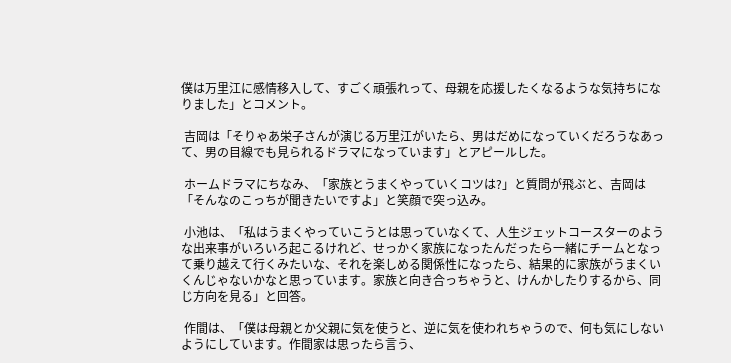僕は万里江に感情移入して、すごく頑張れって、母親を応援したくなるような気持ちになりました」とコメント。

 吉岡は「そりゃあ栄子さんが演じる万里江がいたら、男はだめになっていくだろうなあって、男の目線でも見られるドラマになっています」とアピールした。

 ホームドラマにちなみ、「家族とうまくやっていくコツは?」と質問が飛ぶと、吉岡は「そんなのこっちが聞きたいですよ」と笑顔で突っ込み。

 小池は、「私はうまくやっていこうとは思っていなくて、人生ジェットコースターのような出来事がいろいろ起こるけれど、せっかく家族になったんだったら一緒にチームとなって乗り越えて行くみたいな、それを楽しめる関係性になったら、結果的に家族がうまくいくんじゃないかなと思っています。家族と向き合っちゃうと、けんかしたりするから、同じ方向を見る」と回答。

 作間は、「僕は母親とか父親に気を使うと、逆に気を使われちゃうので、何も気にしないようにしています。作間家は思ったら言う、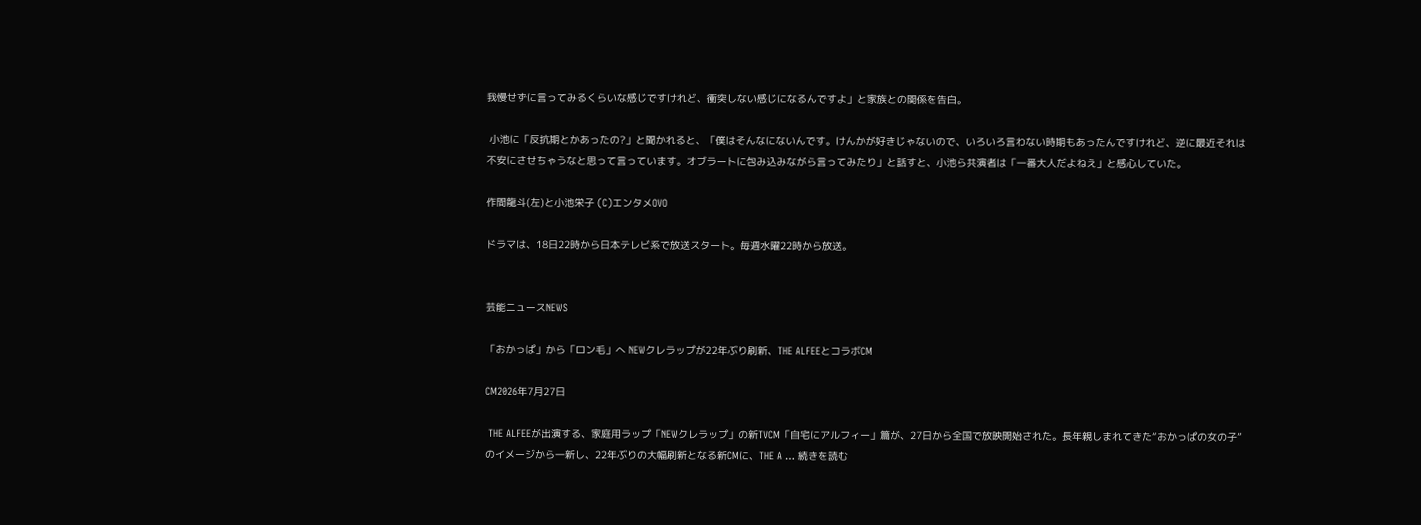我慢せずに言ってみるくらいな感じですけれど、衝突しない感じになるんですよ」と家族との関係を告白。

 小池に「反抗期とかあったの?」と聞かれると、「僕はそんなにないんです。けんかが好きじゃないので、いろいろ言わない時期もあったんですけれど、逆に最近それは不安にさせちゃうなと思って言っています。オブラートに包み込みながら言ってみたり」と話すと、小池ら共演者は「一番大人だよねえ」と感心していた。

作間龍斗(左)と小池栄子 (C)エンタメOVO

ドラマは、18日22時から日本テレビ系で放送スタート。毎週水曜22時から放送。


芸能ニュースNEWS

「おかっぱ」から「ロン毛」へ NEWクレラップが22年ぶり刷新、THE ALFEEとコラボCM

CM2026年7月27日

 THE ALFEEが出演する、家庭用ラップ「NEWクレラップ」の新TVCM「自宅にアルフィー」篇が、27日から全国で放映開始された。長年親しまれてきた“おかっぱの女の子”のイメージから一新し、22年ぶりの大幅刷新となる新CMに、THE A … 続きを読む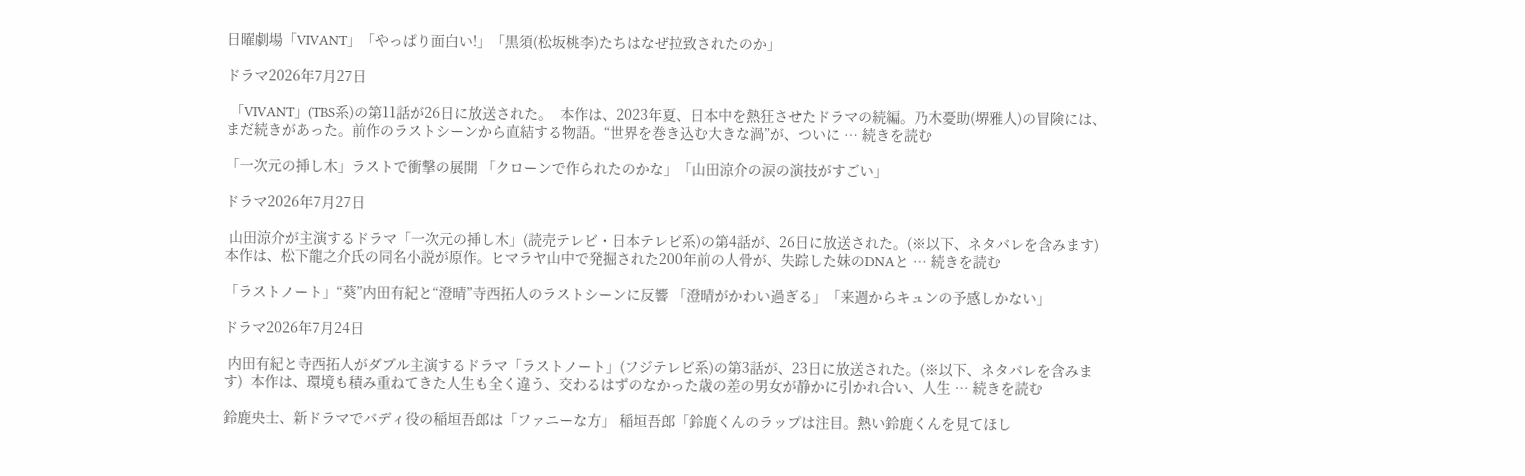日曜劇場「VIVANT」「やっぱり面白い!」「黒須(松坂桃李)たちはなぜ拉致されたのか」

ドラマ2026年7月27日

 「VIVANT」(TBS系)の第11話が26日に放送された。  本作は、2023年夏、日本中を熱狂させたドラマの続編。乃木憂助(堺雅人)の冒険には、まだ続きがあった。前作のラストシーンから直結する物語。“世界を巻き込む大きな渦”が、ついに … 続きを読む

「一次元の挿し木」ラストで衝撃の展開 「クローンで作られたのかな」「山田涼介の涙の演技がすごい」

ドラマ2026年7月27日

 山田涼介が主演するドラマ「一次元の挿し木」(読売テレビ・日本テレビ系)の第4話が、26日に放送された。(※以下、ネタバレを含みます)  本作は、松下龍之介氏の同名小説が原作。ヒマラヤ山中で発掘された200年前の人骨が、失踪した妹のDNAと … 続きを読む

「ラストノート」“葵”内田有紀と“澄晴”寺西拓人のラストシーンに反響 「澄晴がかわい過ぎる」「来週からキュンの予感しかない」

ドラマ2026年7月24日

 内田有紀と寺西拓人がダブル主演するドラマ「ラストノート」(フジテレビ系)の第3話が、23日に放送された。(※以下、ネタバレを含みます)  本作は、環境も積み重ねてきた人生も全く違う、交わるはずのなかった歳の差の男女が静かに引かれ合い、人生 … 続きを読む

鈴鹿央士、新ドラマでバディ役の稲垣吾郎は「ファニーな方」 稲垣吾郎「鈴鹿くんのラップは注目。熱い鈴鹿くんを見てほし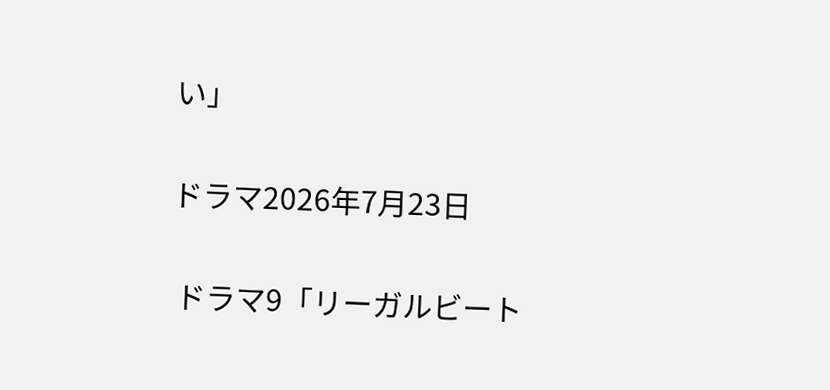い」

ドラマ2026年7月23日

 ドラマ9「リーガルビート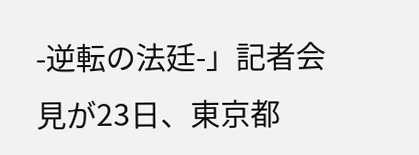-逆転の法廷-」記者会見が23日、東京都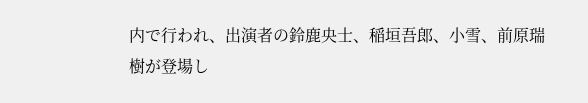内で行われ、出演者の鈴鹿央士、稲垣吾郎、小雪、前原瑞樹が登場し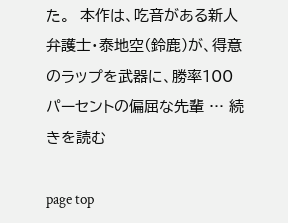た。  本作は、吃音がある新人弁護士・泰地空(鈴鹿)が、得意のラップを武器に、勝率100パーセントの偏屈な先輩 … 続きを読む

page top